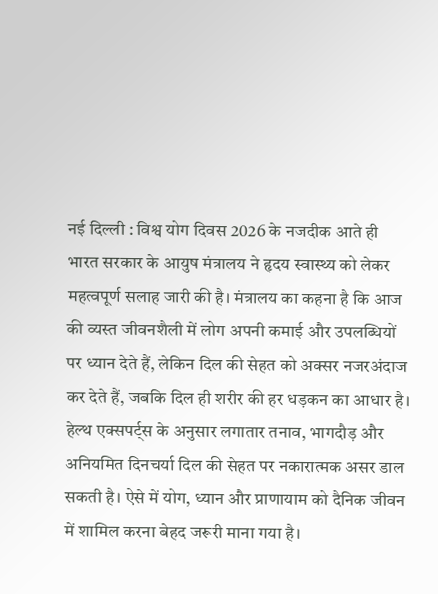नई दिल्ली : विश्व योग दिवस 2026 के नजदीक आते ही भारत सरकार के आयुष मंत्रालय ने हृदय स्वास्थ्य को लेकर महत्वपूर्ण सलाह जारी की है। मंत्रालय का कहना है कि आज की व्यस्त जीवनशैली में लोग अपनी कमाई और उपलब्धियों पर ध्यान देते हैं, लेकिन दिल की सेहत को अक्सर नजरअंदाज कर देते हैं, जबकि दिल ही शरीर की हर धड़कन का आधार है। हेल्थ एक्सपर्ट्स के अनुसार लगातार तनाव, भागदौड़ और अनियमित दिनचर्या दिल की सेहत पर नकारात्मक असर डाल सकती है। ऐसे में योग, ध्यान और प्राणायाम को दैनिक जीवन में शामिल करना बेहद जरूरी माना गया है।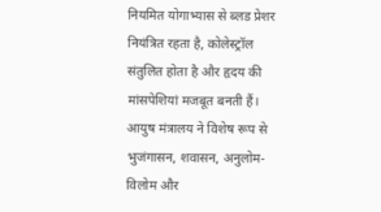नियमित योगाभ्यास से ब्लड प्रेशर नियंत्रित रहता है, कोलेस्ट्रॉल संतुलित होता है और हृदय की मांसपेशियां मजबूत बनती हैं।
आयुष मंत्रालय ने विशेष रूप से भुजंगासन, शवासन, अनुलोम-विलोम और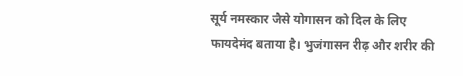सूर्य नमस्कार जैसे योगासन को दिल के लिए फायदेमंद बताया है। भुजंगासन रीढ़ और शरीर की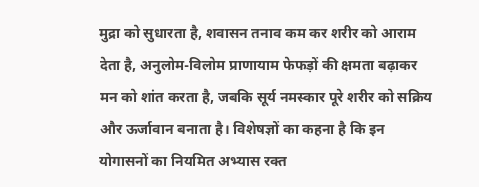मुद्रा को सुधारता है, शवासन तनाव कम कर शरीर को आराम देता है, अनुलोम-विलोम प्राणायाम फेफड़ों की क्षमता बढ़ाकर मन को शांत करता है, जबकि सूर्य नमस्कार पूरे शरीर को सक्रिय और ऊर्जावान बनाता है। विशेषज्ञों का कहना है कि इन योगासनों का नियमित अभ्यास रक्त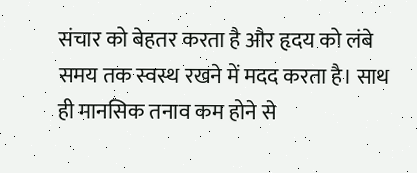संचार को बेहतर करता है और हृदय को लंबे समय तक स्वस्थ रखने में मदद करता है। साथ ही मानसिक तनाव कम होने से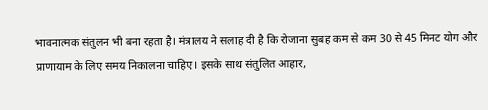भावनात्मक संतुलन भी बना रहता है। मंत्रालय ने सलाह दी है कि रोजाना सुबह कम से कम 30 से 45 मिनट योग और प्राणायाम के लिए समय निकालना चाहिए। इसके साथ संतुलित आहार,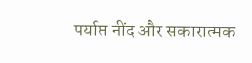पर्याप्त नींद और सकारात्मक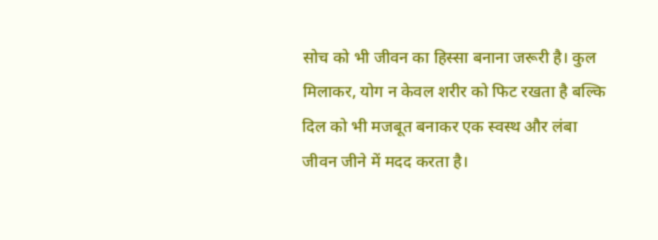सोच को भी जीवन का हिस्सा बनाना जरूरी है। कुल मिलाकर, योग न केवल शरीर को फिट रखता है बल्कि दिल को भी मजबूत बनाकर एक स्वस्थ और लंबा जीवन जीने में मदद करता है।